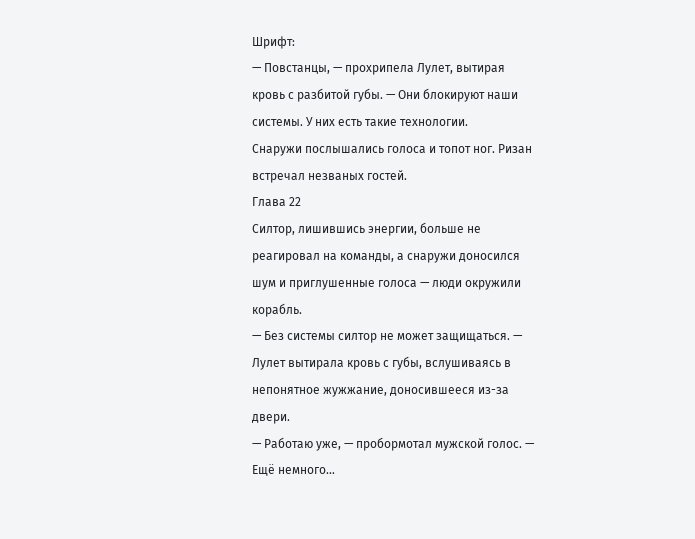Шрифт:
— Повстанцы, — прохрипела Лулет, вытирая кровь с разбитой губы. — Они блокируют наши системы. У них есть такие технологии.
Снаружи послышались голоса и топот ног. Ризан встречал незваных гостей.
Глава 22
Силтор, лишившись энергии, больше не реагировал на команды, а снаружи доносился шум и приглушенные голоса — люди окружили корабль.
— Без системы силтор не может защищаться. — Лулет вытирала кровь с губы, вслушиваясь в непонятное жужжание, доносившееся из-за двери.
— Работаю уже, — пробормотал мужской голос. — Ещё немного…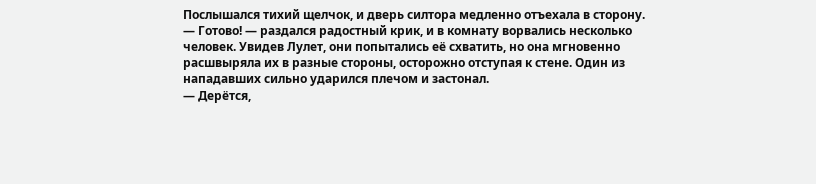Послышался тихий щелчок, и дверь силтора медленно отъехала в сторону.
— Готово! — раздался радостный крик, и в комнату ворвались несколько человек. Увидев Лулет, они попытались её схватить, но она мгновенно расшвыряла их в разные стороны, осторожно отступая к стене. Один из нападавших сильно ударился плечом и застонал.
— Дерётся,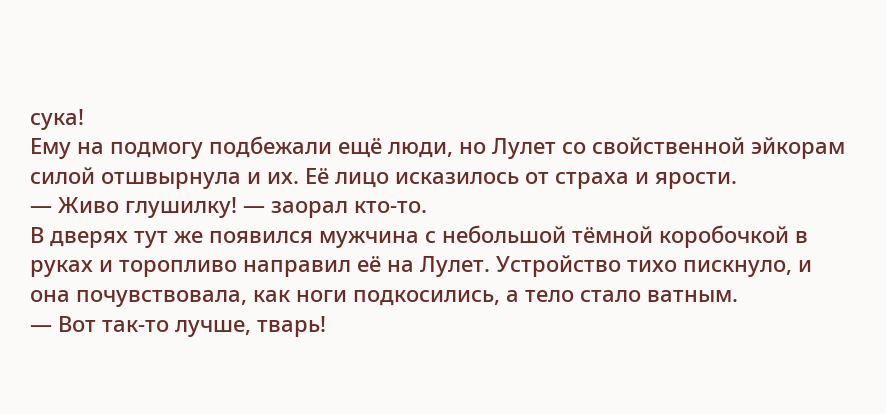сука!
Ему на подмогу подбежали ещё люди, но Лулет со свойственной эйкорам силой отшвырнула и их. Её лицо исказилось от страха и ярости.
— Живо глушилку! — заорал кто-то.
В дверях тут же появился мужчина с небольшой тёмной коробочкой в руках и торопливо направил её на Лулет. Устройство тихо пискнуло, и она почувствовала, как ноги подкосились, а тело стало ватным.
— Вот так-то лучше, тварь!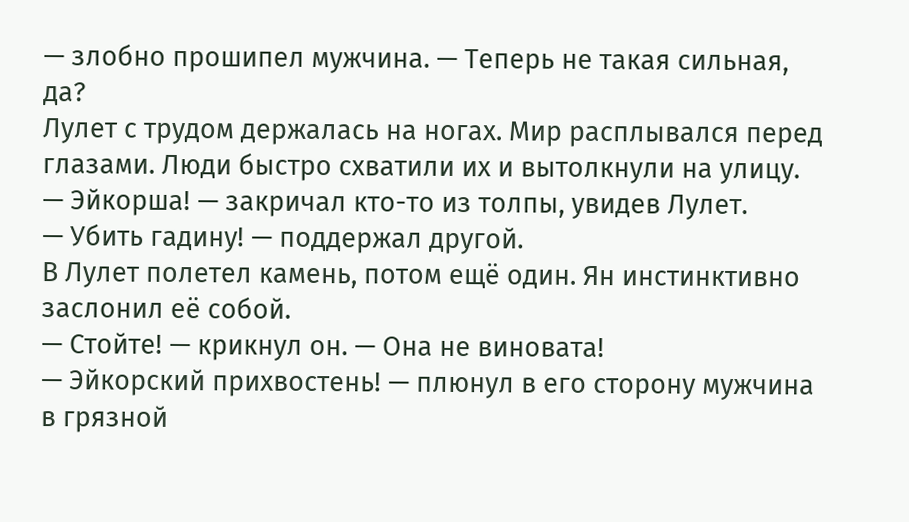— злобно прошипел мужчина. — Теперь не такая сильная, да?
Лулет с трудом держалась на ногах. Мир расплывался перед глазами. Люди быстро схватили их и вытолкнули на улицу.
— Эйкорша! — закричал кто-то из толпы, увидев Лулет.
— Убить гадину! — поддержал другой.
В Лулет полетел камень, потом ещё один. Ян инстинктивно заслонил её собой.
— Стойте! — крикнул он. — Она не виновата!
— Эйкорский прихвостень! — плюнул в его сторону мужчина в грязной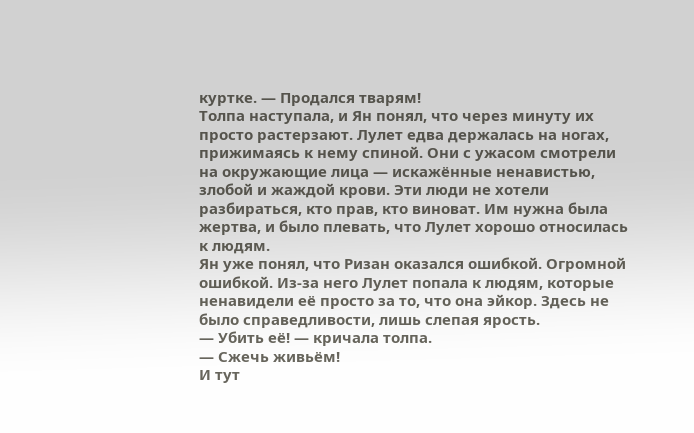куртке. — Продался тварям!
Толпа наступала, и Ян понял, что через минуту их просто растерзают. Лулет едва держалась на ногах, прижимаясь к нему спиной. Они с ужасом смотрели на окружающие лица — искажённые ненавистью, злобой и жаждой крови. Эти люди не хотели разбираться, кто прав, кто виноват. Им нужна была жертва, и было плевать, что Лулет хорошо относилась к людям.
Ян уже понял, что Ризан оказался ошибкой. Огромной ошибкой. Из-за него Лулет попала к людям, которые ненавидели её просто за то, что она эйкор. Здесь не было справедливости, лишь слепая ярость.
— Убить её! — кричала толпа.
— Сжечь живьём!
И тут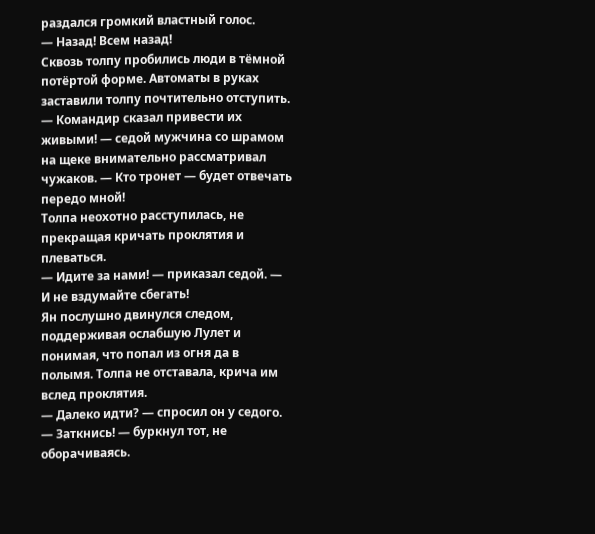раздался громкий властный голос.
— Назад! Всем назад!
Сквозь толпу пробились люди в тёмной потёртой форме. Автоматы в руках заставили толпу почтительно отступить.
— Командир сказал привести их живыми! — седой мужчина со шрамом на щеке внимательно рассматривал чужаков. — Кто тронет — будет отвечать передо мной!
Толпа неохотно расступилась, не прекращая кричать проклятия и плеваться.
— Идите за нами! — приказал седой. — И не вздумайте сбегать!
Ян послушно двинулся следом, поддерживая ослабшую Лулет и понимая, что попал из огня да в полымя. Толпа не отставала, крича им вслед проклятия.
— Далеко идти? — спросил он у седого.
— Заткнись! — буркнул тот, не оборачиваясь.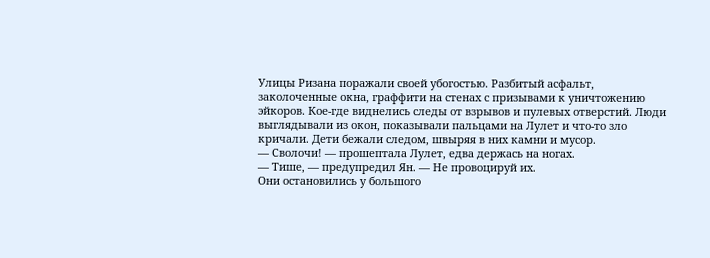Улицы Ризана поражали своей убогостью. Разбитый асфальт, заколоченные окна, граффити на стенах с призывами к уничтожению эйкоров. Кое-где виднелись следы от взрывов и пулевых отверстий. Люди выглядывали из окон, показывали пальцами на Лулет и что-то зло кричали. Дети бежали следом, швыряя в них камни и мусор.
— Сволочи! — прошептала Лулет, едва держась на ногах.
— Тише, — предупредил Ян. — Не провоцируй их.
Они остановились у большого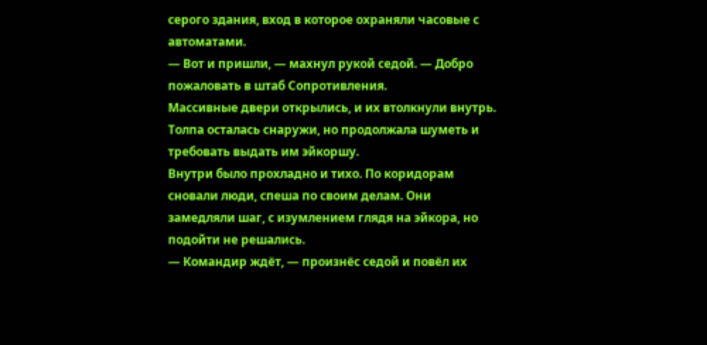серого здания, вход в которое охраняли часовые с автоматами.
— Вот и пришли, — махнул рукой седой. — Добро пожаловать в штаб Сопротивления.
Массивные двери открылись, и их втолкнули внутрь. Толпа осталась снаружи, но продолжала шуметь и требовать выдать им эйкоршу.
Внутри было прохладно и тихо. По коридорам сновали люди, спеша по своим делам. Они замедляли шаг, с изумлением глядя на эйкора, но подойти не решались.
— Командир ждёт, — произнёс седой и повёл их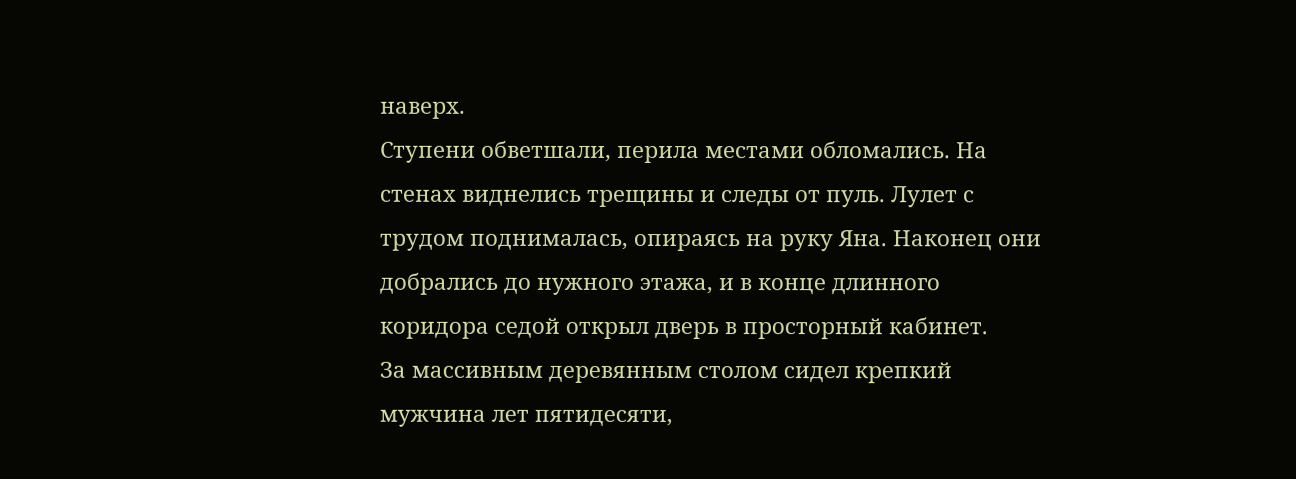наверх.
Ступени обветшали, перила местами обломались. На стенах виднелись трещины и следы от пуль. Лулет с трудом поднималась, опираясь на руку Яна. Наконец они добрались до нужного этажа, и в конце длинного коридора седой открыл дверь в просторный кабинет.
За массивным деревянным столом сидел крепкий мужчина лет пятидесяти,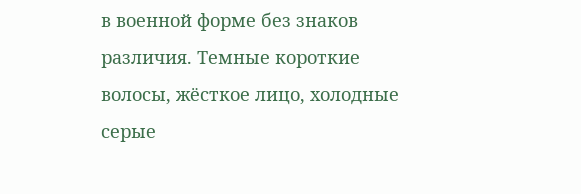в военной форме без знаков различия. Темные короткие волосы, жёсткое лицо, холодные серые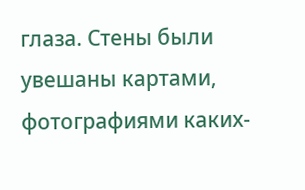глаза. Стены были увешаны картами, фотографиями каких-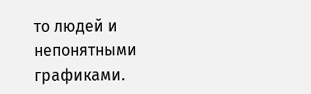то людей и непонятными графиками.